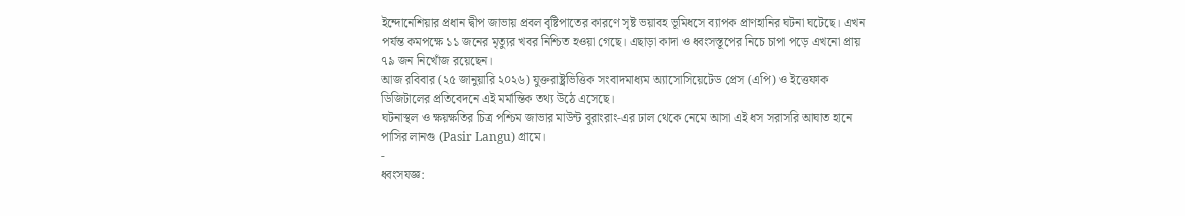ইন্দোনেশিয়ার প্রধান দ্বীপ জাভায় প্রবল বৃষ্টিপাতের কারণে সৃষ্ট ভয়াবহ ভূমিধসে ব্যাপক প্রাণহানির ঘটনা ঘটেছে। এখন পর্যন্ত কমপক্ষে ১১ জনের মৃত্যুর খবর নিশ্চিত হওয়া গেছে। এছাড়া কাদা ও ধ্বংসস্তূপের নিচে চাপা পড়ে এখনো প্রায় ৭৯ জন নিখোঁজ রয়েছেন।
আজ রবিবার (২৫ জানুয়ারি ২০২৬) যুক্তরাষ্ট্রভিত্তিক সংবাদমাধ্যম অ্যাসোসিয়েটেড প্রেস (এপি) ও ইত্তেফাক ডিজিটালের প্রতিবেদনে এই মর্মান্তিক তথ্য উঠে এসেছে।
ঘটনাস্থল ও ক্ষয়ক্ষতির চিত্র পশ্চিম জাভার মাউন্ট বুরাংরাং-এর ঢাল থেকে নেমে আসা এই ধস সরাসরি আঘাত হানে পাসির লানগু (Pasir Langu) গ্রামে।
-
ধ্বংসযজ্ঞ: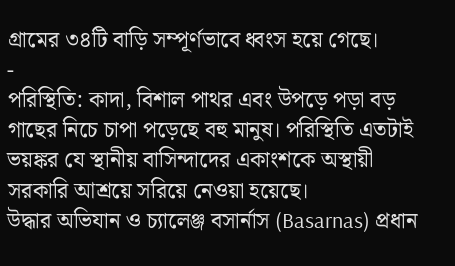গ্রামের ৩৪টি বাড়ি সম্পূর্ণভাবে ধ্বংস হয়ে গেছে।
-
পরিস্থিতি: কাদা, বিশাল পাথর এবং উপড়ে পড়া বড় গাছের নিচে চাপা পড়েছে বহু মানুষ। পরিস্থিতি এতটাই ভয়ঙ্কর যে স্থানীয় বাসিন্দাদের একাংশকে অস্থায়ী সরকারি আশ্রয়ে সরিয়ে নেওয়া হয়েছে।
উদ্ধার অভিযান ও চ্যালেঞ্জ বসার্নাস (Basarnas) প্রধান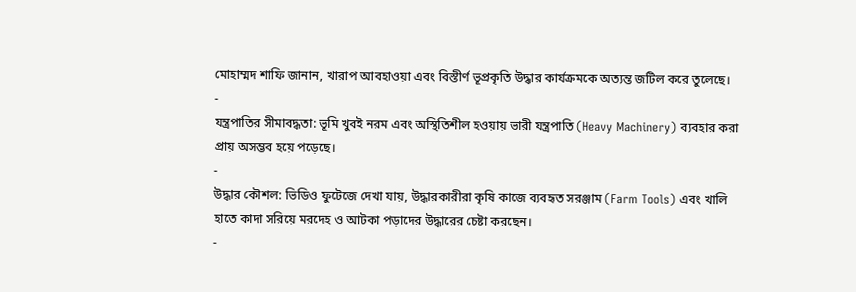মোহাম্মদ শাফি জানান, খারাপ আবহাওয়া এবং বিস্তীর্ণ ভূপ্রকৃতি উদ্ধার কার্যক্রমকে অত্যন্ত জটিল করে তুলেছে।
-
যন্ত্রপাতির সীমাবদ্ধতা: ভূমি খুবই নরম এবং অস্থিতিশীল হওয়ায় ভারী যন্ত্রপাতি (Heavy Machinery) ব্যবহার করা প্রায় অসম্ভব হয়ে পড়েছে।
-
উদ্ধার কৌশল: ভিডিও ফুটেজে দেখা যায়, উদ্ধারকারীরা কৃষি কাজে ব্যবহৃত সরঞ্জাম (Farm Tools) এবং খালি হাতে কাদা সরিয়ে মরদেহ ও আটকা পড়াদের উদ্ধারের চেষ্টা করছেন।
-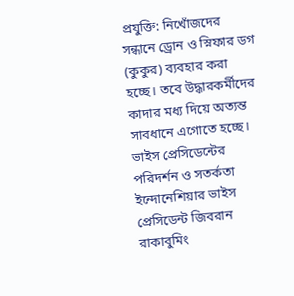প্রযুক্তি: নিখোঁজদের সন্ধানে ড্রোন ও স্নিফার ডগ (কুকুর) ব্যবহার করা হচ্ছে। তবে উদ্ধারকর্মীদের কাদার মধ্য দিয়ে অত্যন্ত সাবধানে এগোতে হচ্ছে।
ভাইস প্রেসিডেন্টের পরিদর্শন ও সতর্কতা ইন্দোনেশিয়ার ভাইস প্রেসিডেন্ট জিবরান রাকাবুমিং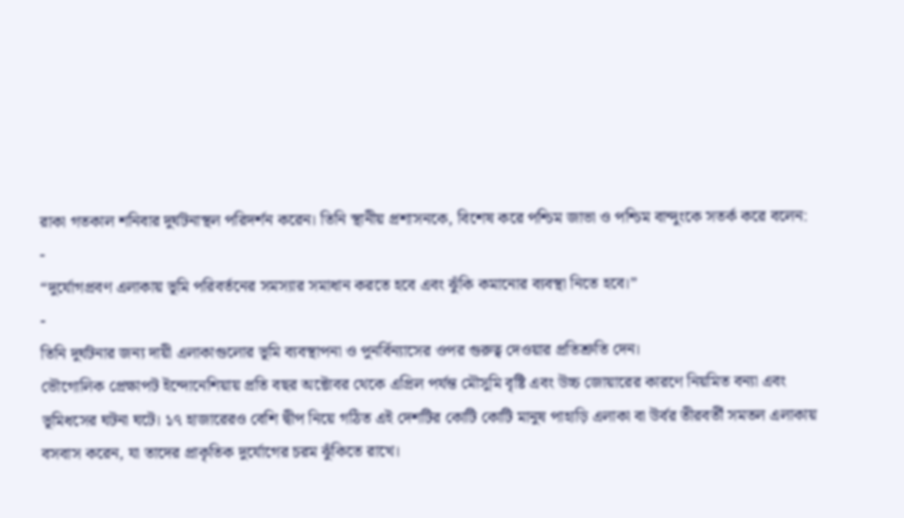রাকা গতকাল শনিবার দুর্ঘটনাস্থল পরিদর্শন করেন। তিনি স্থানীয় প্রশাসনকে, বিশেষ করে পশ্চিম জাভা ও পশ্চিম বান্দুংকে সতর্ক করে বলেন:
-
“দুর্যোগপ্রবণ এলাকায় ভূমি পরিবর্তনের সমস্যার সমাধান করতে হবে এবং ঝুঁকি কমানোর ব্যবস্থা নিতে হবে।”
-
তিনি দুর্ঘটনার জন্য দায়ী এলাকাগুলোর ভূমি ব্যবস্থাপনা ও পুনর্বিন্যাসের ওপর গুরুত্ব দেওয়ার প্রতিশ্রুতি দেন।
ভৌগোলিক প্রেক্ষাপট ইন্দোনেশিয়ায় প্রতি বছর অক্টোবর থেকে এপ্রিল পর্যন্ত মৌসুমি বৃষ্টি এবং উচ্চ জোয়ারের কারণে নিয়মিত বন্যা এবং ভূমিধসের ঘটনা ঘটে। ১৭ হাজারেরও বেশি দ্বীপ নিয়ে গঠিত এই দেশটির কোটি কোটি মানুষ পাহাড়ি এলাকা বা উর্বর তীরবর্তী সমতল এলাকায় বসবাস করেন, যা তাদের প্রাকৃতিক দুর্যোগের চরম ঝুঁকিতে রাখে।